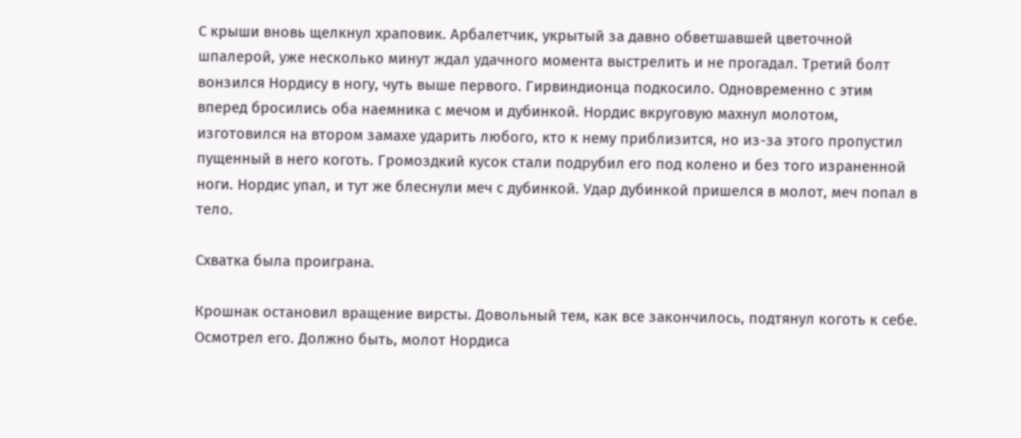С крыши вновь щелкнул храповик. Арбалетчик, укрытый за давно обветшавшей цветочной шпалерой, уже несколько минут ждал удачного момента выстрелить и не прогадал. Третий болт вонзился Нордису в ногу, чуть выше первого. Гирвиндионца подкосило. Одновременно с этим вперед бросились оба наемника с мечом и дубинкой. Нордис вкруговую махнул молотом, изготовился на втором замахе ударить любого, кто к нему приблизится, но из-за этого пропустил пущенный в него коготь. Громоздкий кусок стали подрубил его под колено и без того израненной ноги. Нордис упал, и тут же блеснули меч с дубинкой. Удар дубинкой пришелся в молот, меч попал в тело.

Схватка была проиграна.

Крошнак остановил вращение вирсты. Довольный тем, как все закончилось, подтянул коготь к себе. Осмотрел его. Должно быть, молот Нордиса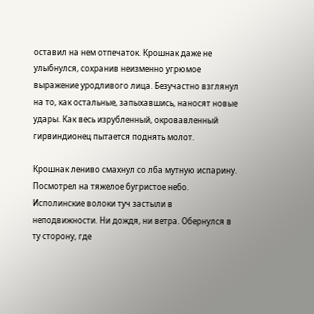оставил на нем отпечаток. Крошнак даже не улыбнулся, сохранив неизменно угрюмое выражение уродливого лица. Безучастно взглянул на то, как остальные, запыхавшись, наносят новые удары. Как весь изрубленный, окровавленный гирвиндионец пытается поднять молот.

Крошнак лениво смахнул со лба мутную испарину. Посмотрел на тяжелое бугристое небо. Исполинские волоки туч застыли в неподвижности. Ни дождя, ни ветра. Обернулся в ту сторону, где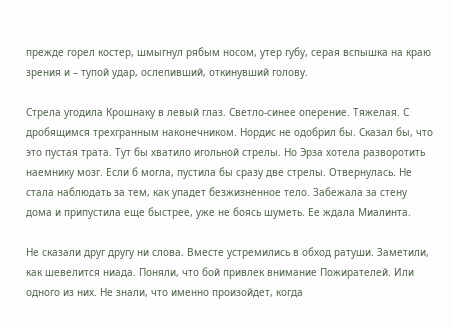прежде горел костер, шмыгнул рябым носом, утер губу, серая вспышка на краю зрения и – тупой удар, ослепивший, откинувший голову.

Стрела угодила Крошнаку в левый глаз. Светло-синее оперение. Тяжелая. С дробящимся трехгранным наконечником. Нордис не одобрил бы. Сказал бы, что это пустая трата. Тут бы хватило игольной стрелы. Но Эрза хотела разворотить наемнику мозг. Если б могла, пустила бы сразу две стрелы. Отвернулась. Не стала наблюдать за тем, как упадет безжизненное тело. Забежала за стену дома и припустила еще быстрее, уже не боясь шуметь. Ее ждала Миалинта.

Не сказали друг другу ни слова. Вместе устремились в обход ратуши. Заметили, как шевелится ниада. Поняли, что бой привлек внимание Пожирателей. Или одного из них. Не знали, что именно произойдет, когда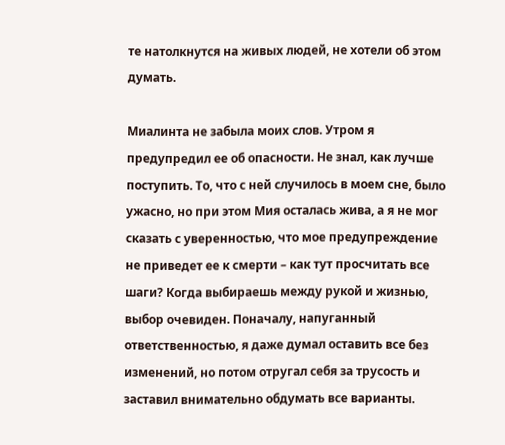те натолкнутся на живых людей, не хотели об этом думать.

Миалинта не забыла моих слов. Утром я предупредил ее об опасности. Не знал, как лучше поступить. То, что с ней случилось в моем сне, было ужасно, но при этом Мия осталась жива, а я не мог сказать с уверенностью, что мое предупреждение не приведет ее к смерти – как тут просчитать все шаги? Когда выбираешь между рукой и жизнью, выбор очевиден. Поначалу, напуганный ответственностью, я даже думал оставить все без изменений, но потом отругал себя за трусость и заставил внимательно обдумать все варианты.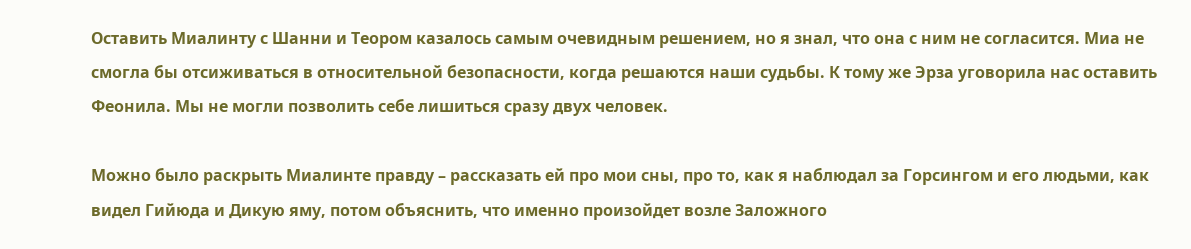Оставить Миалинту с Шанни и Теором казалось самым очевидным решением, но я знал, что она с ним не согласится. Миа не смогла бы отсиживаться в относительной безопасности, когда решаются наши судьбы. К тому же Эрза уговорила нас оставить Феонила. Мы не могли позволить себе лишиться сразу двух человек.

Можно было раскрыть Миалинте правду – рассказать ей про мои сны, про то, как я наблюдал за Горсингом и его людьми, как видел Гийюда и Дикую яму, потом объяснить, что именно произойдет возле Заложного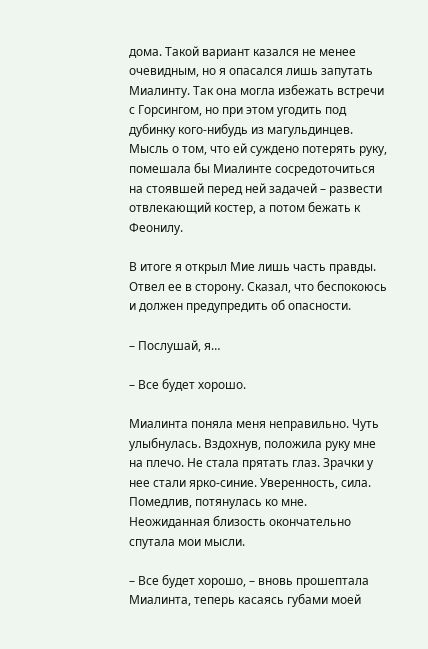дома. Такой вариант казался не менее очевидным, но я опасался лишь запутать Миалинту. Так она могла избежать встречи с Горсингом, но при этом угодить под дубинку кого-нибудь из магульдинцев. Мысль о том, что ей суждено потерять руку, помешала бы Миалинте сосредоточиться на стоявшей перед ней задачей – развести отвлекающий костер, а потом бежать к Феонилу.

В итоге я открыл Мие лишь часть правды. Отвел ее в сторону. Сказал, что беспокоюсь и должен предупредить об опасности.

– Послушай, я…

– Все будет хорошо.

Миалинта поняла меня неправильно. Чуть улыбнулась. Вздохнув, положила руку мне на плечо. Не стала прятать глаз. Зрачки у нее стали ярко-синие. Уверенность, сила. Помедлив, потянулась ко мне. Неожиданная близость окончательно спутала мои мысли.

– Все будет хорошо, – вновь прошептала Миалинта, теперь касаясь губами моей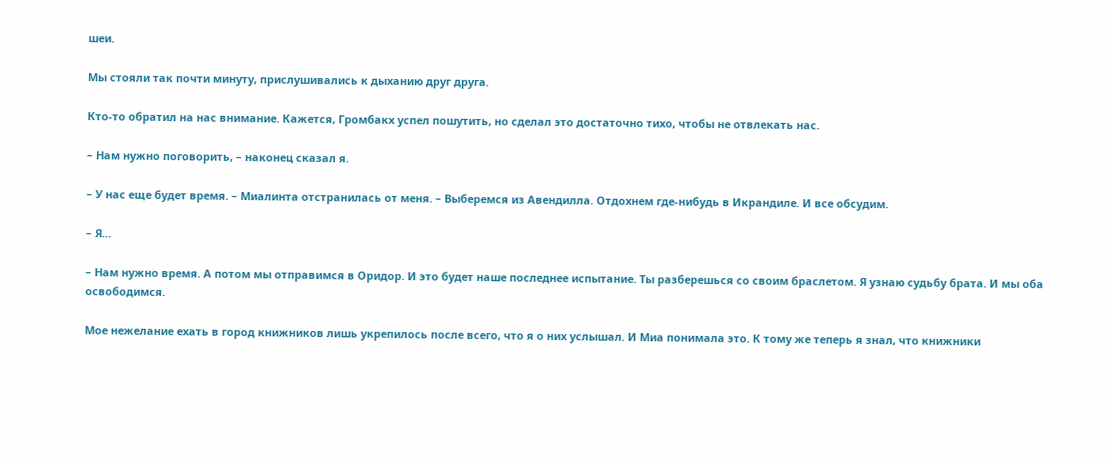шеи.

Мы стояли так почти минуту, прислушивались к дыханию друг друга.

Кто-то обратил на нас внимание. Кажется, Громбакх успел пошутить, но сделал это достаточно тихо, чтобы не отвлекать нас.

– Нам нужно поговорить, – наконец сказал я.

– У нас еще будет время. – Миалинта отстранилась от меня. – Выберемся из Авендилла. Отдохнем где-нибудь в Икрандиле. И все обсудим.

– Я…

– Нам нужно время. А потом мы отправимся в Оридор. И это будет наше последнее испытание. Ты разберешься со своим браслетом. Я узнаю судьбу брата. И мы оба освободимся.

Мое нежелание ехать в город книжников лишь укрепилось после всего, что я о них услышал. И Миа понимала это. К тому же теперь я знал, что книжники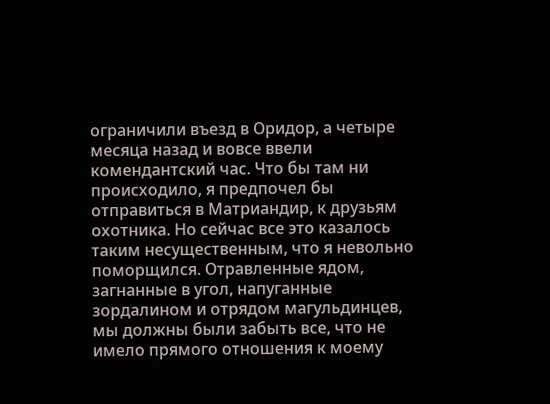ограничили въезд в Оридор, а четыре месяца назад и вовсе ввели комендантский час. Что бы там ни происходило, я предпочел бы отправиться в Матриандир, к друзьям охотника. Но сейчас все это казалось таким несущественным, что я невольно поморщился. Отравленные ядом, загнанные в угол, напуганные зордалином и отрядом магульдинцев, мы должны были забыть все, что не имело прямого отношения к моему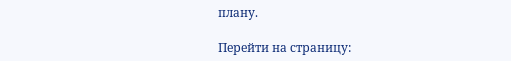плану.

Перейти на страницу: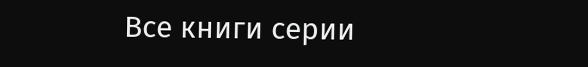Все книги серии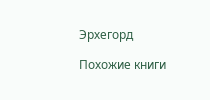Эрхегорд

Похожие книги